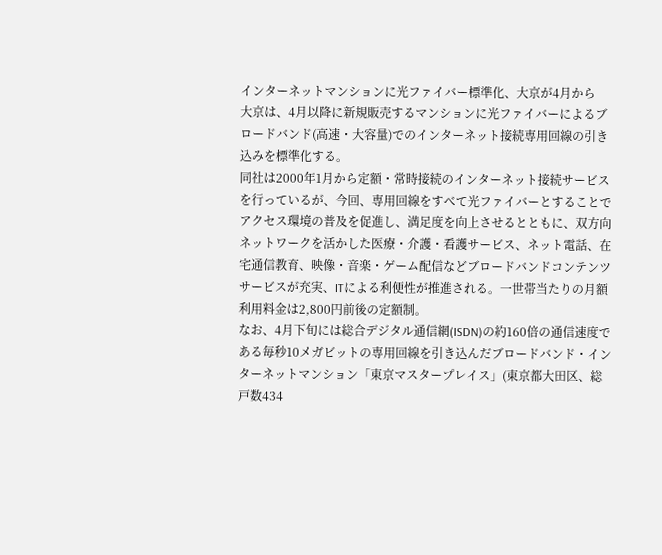インターネットマンションに光ファイバー標準化、大京が4月から
大京は、4月以降に新規販売するマンションに光ファイバーによるブロードバンド(高速・大容量)でのインターネット接続専用回線の引き込みを標準化する。
同社は2000年1月から定額・常時接続のインターネット接続サービスを行っているが、今回、専用回線をすべて光ファイバーとすることでアクセス環境の普及を促進し、満足度を向上させるとともに、双方向ネットワークを活かした医療・介護・看護サービス、ネット電話、在宅通信教育、映像・音楽・ゲーム配信などブロードバンドコンテンツサービスが充実、ITによる利便性が推進される。一世帯当たりの月額利用料金は2,800円前後の定額制。
なお、4月下旬には総合デジタル通信網(ISDN)の約160倍の通信速度である毎秒10メガビットの専用回線を引き込んだブロードバンド・インターネットマンション「東京マスタープレイス」(東京都大田区、総戸数434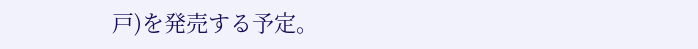戸)を発売する予定。